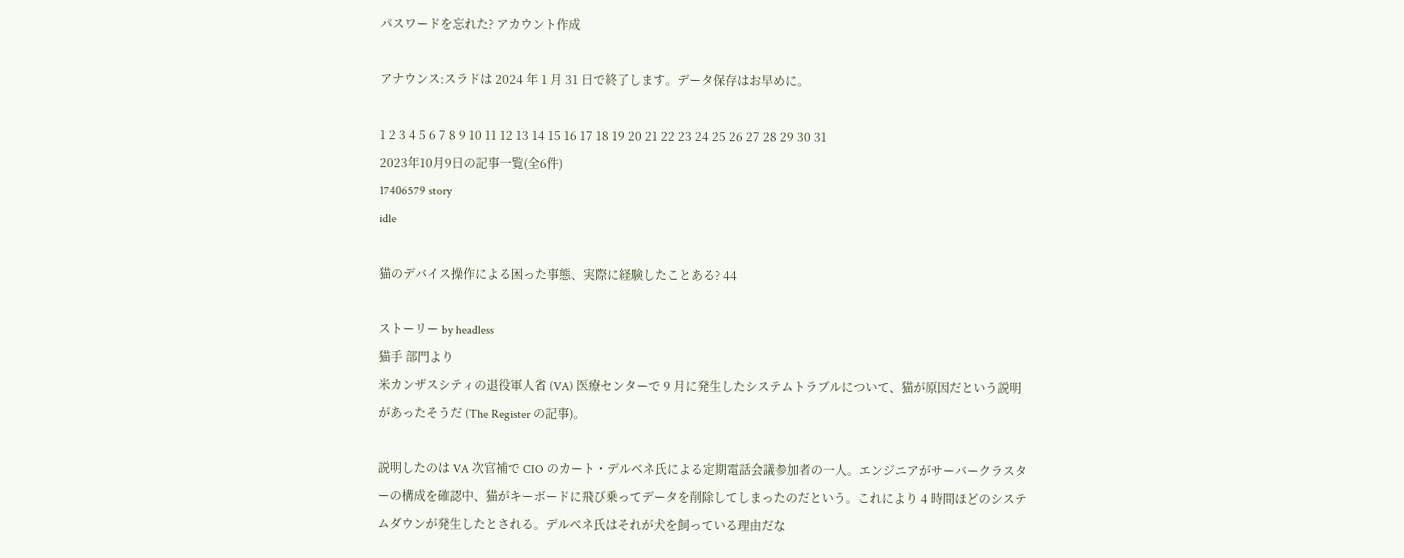パスワードを忘れた? アカウント作成

アナウンス:スラドは 2024 年 1 月 31 日で終了します。データ保存はお早めに。

1 2 3 4 5 6 7 8 9 10 11 12 13 14 15 16 17 18 19 20 21 22 23 24 25 26 27 28 29 30 31
2023年10月9日の記事一覧(全6件)
17406579 story
idle

猫のデバイス操作による困った事態、実際に経験したことある? 44

ストーリー by headless
猫手 部門より
米カンザスシティの退役軍人省 (VA) 医療センターで 9 月に発生したシステムトラブルについて、猫が原因だという説明があったそうだ (The Register の記事)。

説明したのは VA 次官補で CIO のカート・デルベネ氏による定期電話会議参加者の一人。エンジニアがサーバークラスターの構成を確認中、猫がキーボードに飛び乗ってデータを削除してしまったのだという。これにより 4 時間ほどのシステムダウンが発生したとされる。デルベネ氏はそれが犬を飼っている理由だな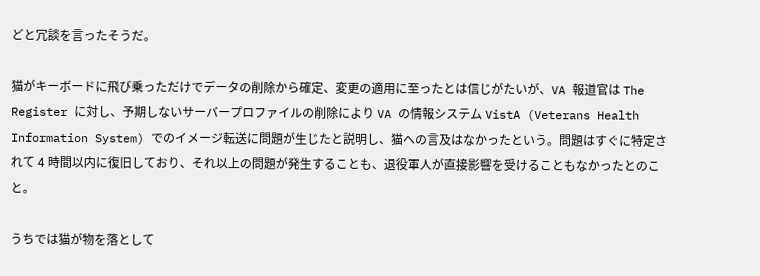どと冗談を言ったそうだ。

猫がキーボードに飛び乗っただけでデータの削除から確定、変更の適用に至ったとは信じがたいが、VA 報道官は The Register に対し、予期しないサーバープロファイルの削除により VA の情報システム VistA (Veterans Health Information System) でのイメージ転送に問題が生じたと説明し、猫への言及はなかったという。問題はすぐに特定されて 4 時間以内に復旧しており、それ以上の問題が発生することも、退役軍人が直接影響を受けることもなかったとのこと。

うちでは猫が物を落として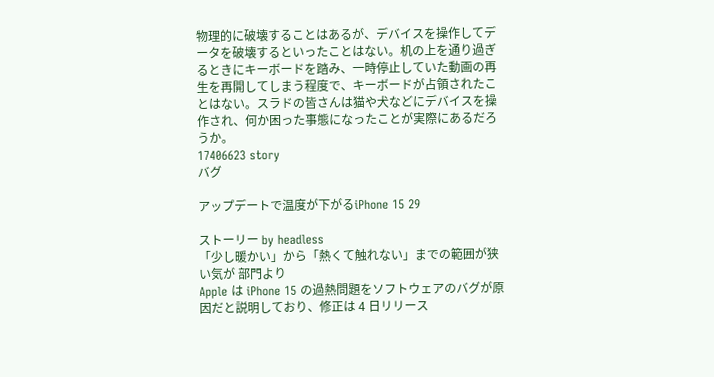物理的に破壊することはあるが、デバイスを操作してデータを破壊するといったことはない。机の上を通り過ぎるときにキーボードを踏み、一時停止していた動画の再生を再開してしまう程度で、キーボードが占領されたことはない。スラドの皆さんは猫や犬などにデバイスを操作され、何か困った事態になったことが実際にあるだろうか。
17406623 story
バグ

アップデートで温度が下がるiPhone 15 29

ストーリー by headless
「少し暖かい」から「熱くて触れない」までの範囲が狭い気が 部門より
Apple は iPhone 15 の過熱問題をソフトウェアのバグが原因だと説明しており、修正は 4 日リリース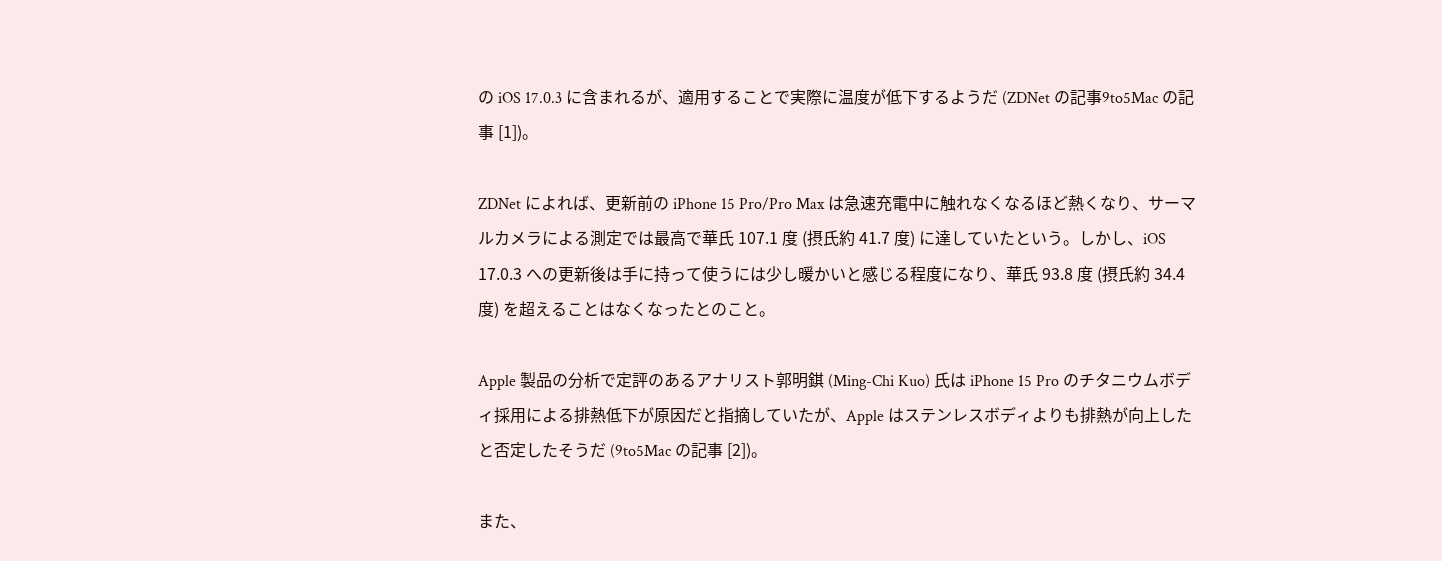の iOS 17.0.3 に含まれるが、適用することで実際に温度が低下するようだ (ZDNet の記事9to5Mac の記事 [1])。

ZDNet によれば、更新前の iPhone 15 Pro/Pro Max は急速充電中に触れなくなるほど熱くなり、サーマルカメラによる測定では最高で華氏 107.1 度 (摂氏約 41.7 度) に達していたという。しかし、iOS 17.0.3 への更新後は手に持って使うには少し暖かいと感じる程度になり、華氏 93.8 度 (摂氏約 34.4 度) を超えることはなくなったとのこと。

Apple 製品の分析で定評のあるアナリスト郭明錤 (Ming-Chi Kuo) 氏は iPhone 15 Pro のチタニウムボディ採用による排熱低下が原因だと指摘していたが、Apple はステンレスボディよりも排熱が向上したと否定したそうだ (9to5Mac の記事 [2])。

また、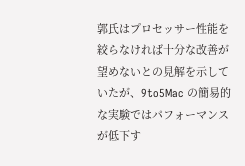郭氏はプロセッサー性能を絞らなければ十分な改善が望めないとの見解を示していたが、9to5Mac の簡易的な実験ではパフォーマンスが低下す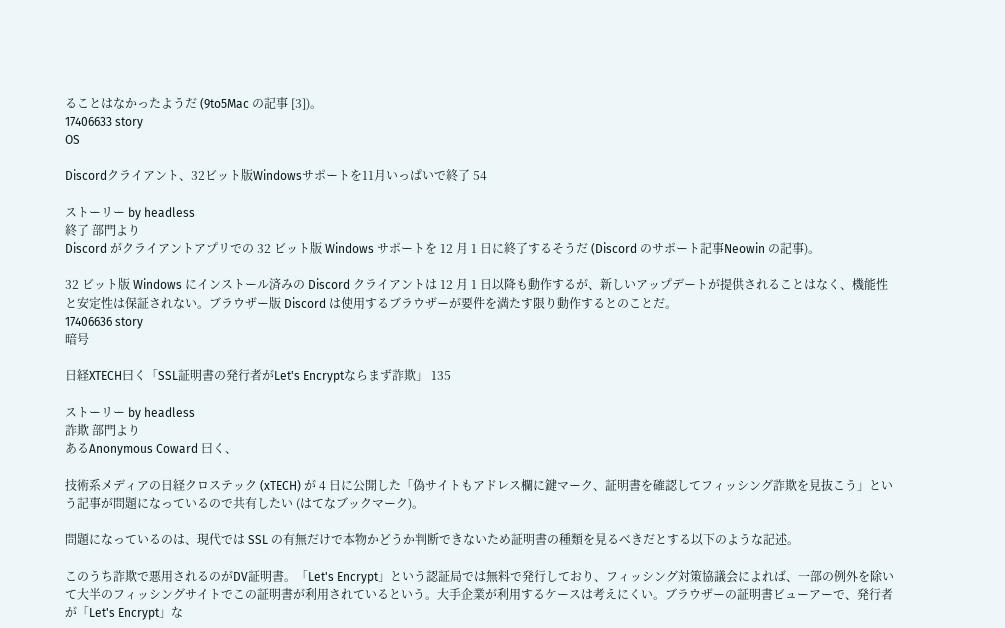ることはなかったようだ (9to5Mac の記事 [3])。
17406633 story
OS

Discordクライアント、32ビット版Windowsサポートを11月いっぱいで終了 54

ストーリー by headless
終了 部門より
Discord がクライアントアプリでの 32 ビット版 Windows サポートを 12 月 1 日に終了するそうだ (Discord のサポート記事Neowin の記事)。

32 ビット版 Windows にインストール済みの Discord クライアントは 12 月 1 日以降も動作するが、新しいアップデートが提供されることはなく、機能性と安定性は保証されない。ブラウザー版 Discord は使用するブラウザーが要件を満たす限り動作するとのことだ。
17406636 story
暗号

日経XTECH曰く「SSL証明書の発行者がLet's Encryptならまず詐欺」 135

ストーリー by headless
詐欺 部門より
あるAnonymous Coward 曰く、

技術系メディアの日経クロステック (xTECH) が 4 日に公開した「偽サイトもアドレス欄に鍵マーク、証明書を確認してフィッシング詐欺を見抜こう」という記事が問題になっているので共有したい (はてなブックマーク)。

問題になっているのは、現代では SSL の有無だけで本物かどうか判断できないため証明書の種類を見るべきだとする以下のような記述。

このうち詐欺で悪用されるのがDV証明書。「Let's Encrypt」という認証局では無料で発行しており、フィッシング対策協議会によれば、一部の例外を除いて大半のフィッシングサイトでこの証明書が利用されているという。大手企業が利用するケースは考えにくい。ブラウザーの証明書ビューアーで、発行者が「Let's Encrypt」な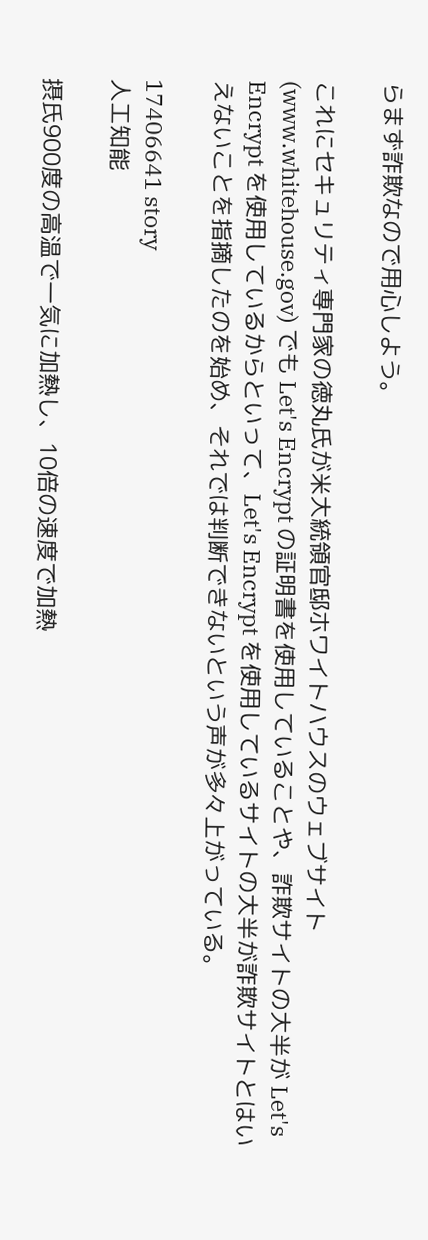らまず詐欺なので用心しよう。

これにセキュリティ専門家の徳丸氏が米大統領官邸ホワイトハウスのウェブサイト (www.whitehouse.gov) でも Let's Encrypt の証明書を使用していることや、詐欺サイトの大半が Let's Encrypt を使用しているからといって、Let's Encrypt を使用しているサイトの大半が詐欺サイトとはいえないことを指摘したのを始め、それでは判断できないという声が多々上がっている。

17406641 story
人工知能

摂氏900度の高温で一気に加熱し、10倍の速度で加熱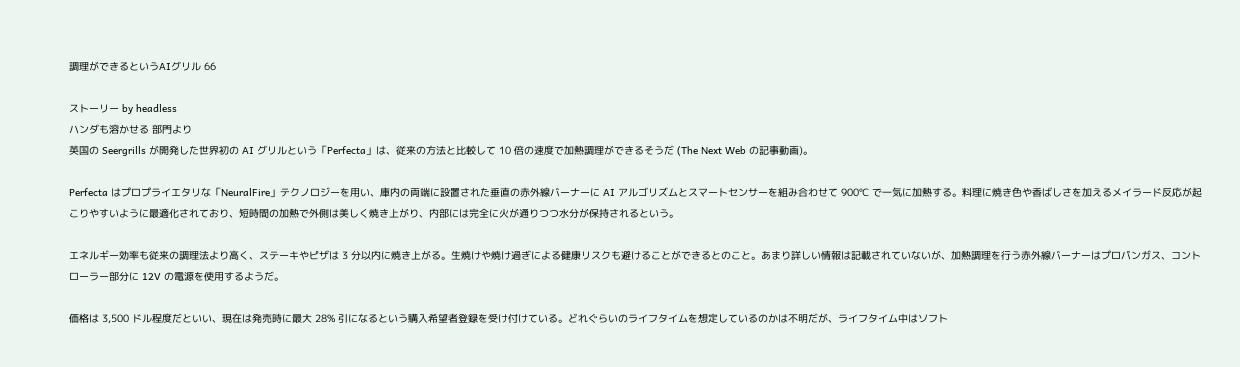調理ができるというAIグリル 66

ストーリー by headless
ハンダも溶かせる 部門より
英国の Seergrills が開発した世界初の AI グリルという「Perfecta」は、従来の方法と比較して 10 倍の速度で加熱調理ができるそうだ (The Next Web の記事動画)。

Perfecta はプロプライエタリな「NeuralFire」テクノロジーを用い、庫内の両端に設置された垂直の赤外線バーナーに AI アルゴリズムとスマートセンサーを組み合わせて 900℃ で一気に加熱する。料理に焼き色や香ばしさを加えるメイラード反応が起こりやすいように最適化されており、短時間の加熱で外側は美しく焼き上がり、内部には完全に火が通りつつ水分が保持されるという。

エネルギー効率も従来の調理法より高く、ステーキやピザは 3 分以内に焼き上がる。生焼けや焼け過ぎによる健康リスクも避けることができるとのこと。あまり詳しい情報は記載されていないが、加熱調理を行う赤外線バーナーはプロパンガス、コントローラー部分に 12V の電源を使用するようだ。

価格は 3,500 ドル程度だといい、現在は発売時に最大 28% 引になるという購入希望者登録を受け付けている。どれぐらいのライフタイムを想定しているのかは不明だが、ライフタイム中はソフト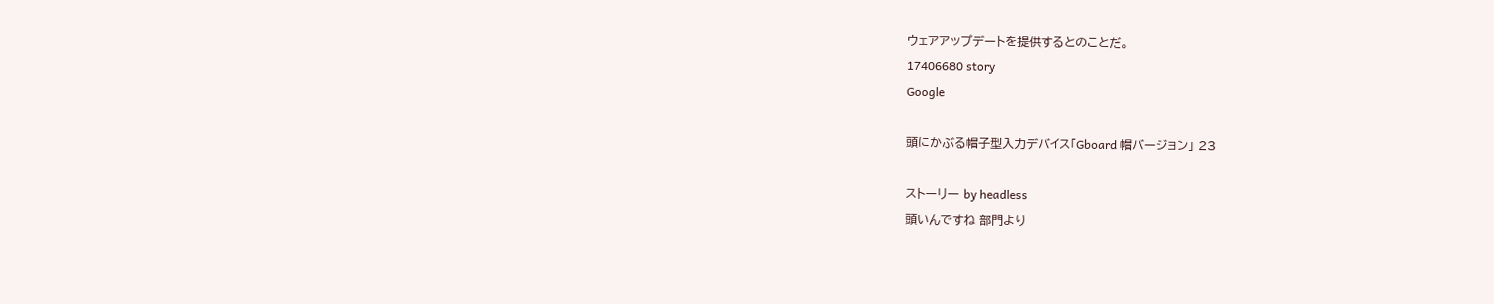ウェアアップデートを提供するとのことだ。
17406680 story
Google

頭にかぶる帽子型入力デバイス「Gboard 帽バージョン」 23

ストーリー by headless
頭いんですね 部門より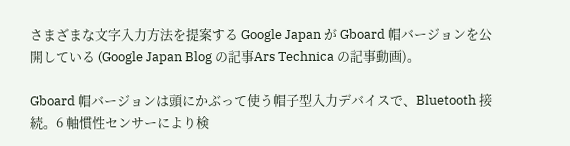さまざまな文字入力方法を提案する Google Japan が Gboard 帽バージョンを公開している (Google Japan Blog の記事Ars Technica の記事動画)。

Gboard 帽バージョンは頭にかぶって使う帽子型入力デバイスで、Bluetooth 接続。6 軸慣性センサーにより検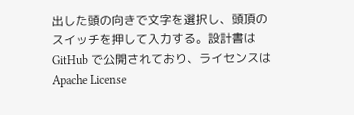出した頭の向きで文字を選択し、頭頂のスイッチを押して入力する。設計書は GitHub で公開されており、ライセンスは Apache License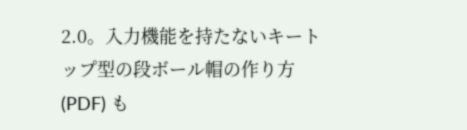2.0。入力機能を持たないキートップ型の段ボール帽の作り方 (PDF) も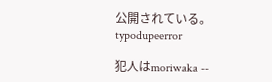公開されている。
typodupeerror

犯人はmoriwaka --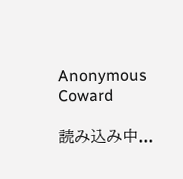Anonymous Coward

読み込み中...